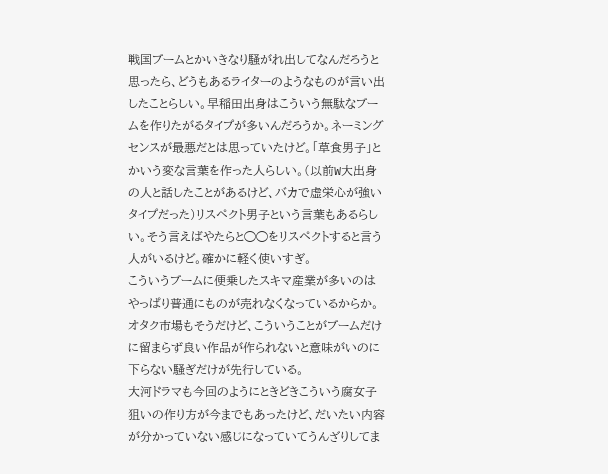戦国ブームとかいきなり騒がれ出してなんだろうと思ったら、どうもあるライターのようなものが言い出したことらしい。早稲田出身はこういう無駄なブームを作りたがるタイプが多いんだろうか。ネーミングセンスが最悪だとは思っていたけど。「草食男子」とかいう変な言葉を作った人らしい。(以前W大出身の人と話したことがあるけど、バカで虚栄心が強いタイプだった)リスペクト男子という言葉もあるらしい。そう言えばやたらと◯◯をリスペクトすると言う人がいるけど。確かに軽く使いすぎ。
こういうブームに便乗したスキマ産業が多いのはやっぱり普通にものが売れなくなっているからか。オタク市場もそうだけど、こういうことがブームだけに留まらず良い作品が作られないと意味がいのに下らない騒ぎだけが先行している。
大河ドラマも今回のようにときどきこういう腐女子狙いの作り方が今までもあったけど、だいたい内容が分かっていない感じになっていてうんざりしてま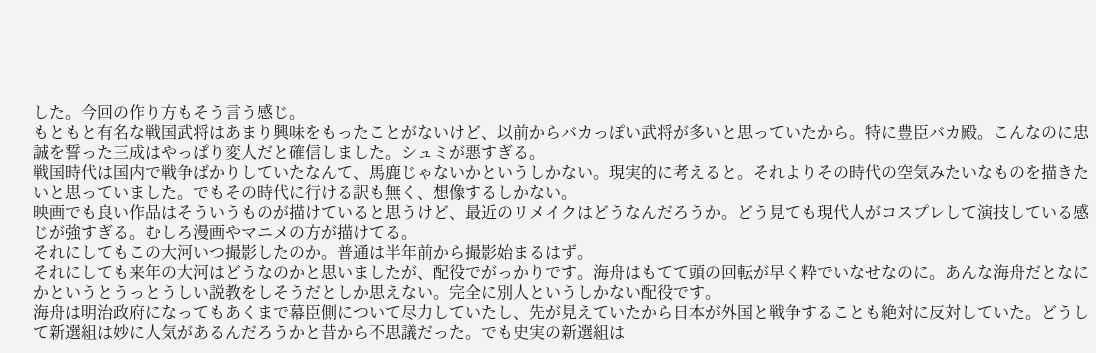した。今回の作り方もそう言う感じ。
もともと有名な戦国武将はあまり興味をもったことがないけど、以前からバカっぽい武将が多いと思っていたから。特に豊臣バカ殿。こんなのに忠誠を誓った三成はやっぱり変人だと確信しました。シュミが悪すぎる。
戦国時代は国内で戦争ばかりしていたなんて、馬鹿じゃないかというしかない。現実的に考えると。それよりその時代の空気みたいなものを描きたいと思っていました。でもその時代に行ける訳も無く、想像するしかない。
映画でも良い作品はそういうものが描けていると思うけど、最近のリメイクはどうなんだろうか。どう見ても現代人がコスプレして演技している感じが強すぎる。むしろ漫画やマニメの方が描けてる。
それにしてもこの大河いつ撮影したのか。普通は半年前から撮影始まるはず。
それにしても来年の大河はどうなのかと思いましたが、配役でがっかりです。海舟はもてて頭の回転が早く粋でいなせなのに。あんな海舟だとなにかというとうっとうしい説教をしそうだとしか思えない。完全に別人というしかない配役です。
海舟は明治政府になってもあくまで幕臣側について尽力していたし、先が見えていたから日本が外国と戦争することも絶対に反対していた。どうして新選組は妙に人気があるんだろうかと昔から不思議だった。でも史実の新選組は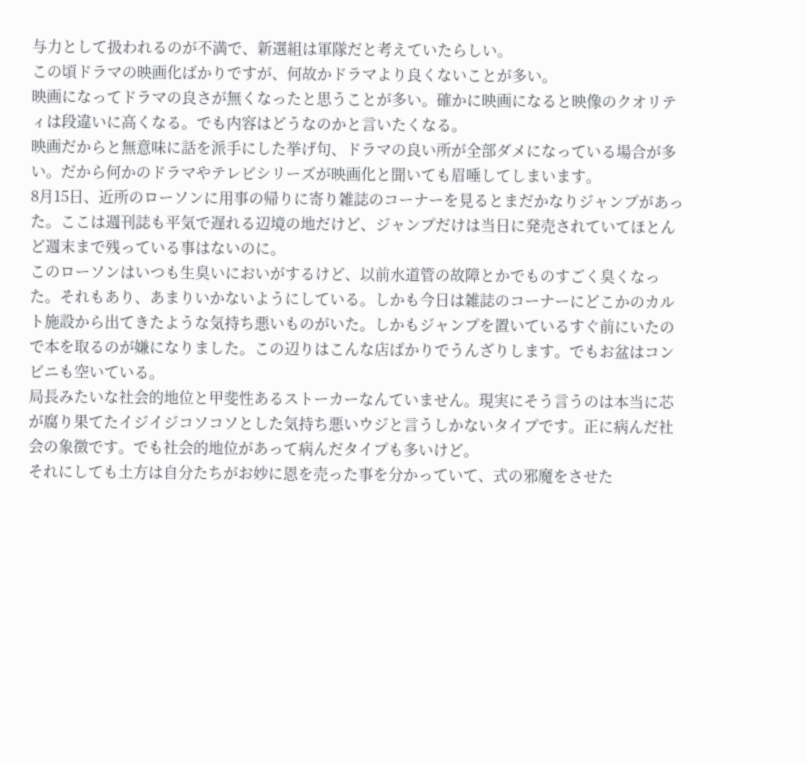与力として扱われるのが不満で、新選組は軍隊だと考えていたらしい。
この頃ドラマの映画化ばかりですが、何故かドラマより良くないことが多い。
映画になってドラマの良さが無くなったと思うことが多い。確かに映画になると映像のクオリティは段違いに高くなる。でも内容はどうなのかと言いたくなる。
映画だからと無意味に話を派手にした挙げ句、ドラマの良い所が全部ダメになっている場合が多い。だから何かのドラマやテレビシリーズが映画化と聞いても眉唾してしまいます。
8月15日、近所のローソンに用事の帰りに寄り雑誌のコーナーを見るとまだかなりジャンプがあった。ここは週刊誌も平気で遅れる辺境の地だけど、ジャンプだけは当日に発売されていてほとんど週末まで残っている事はないのに。
このローソンはいつも生臭いにおいがするけど、以前水道管の故障とかでものすごく臭くなった。それもあり、あまりいかないようにしている。しかも今日は雑誌のコーナーにどこかのカルト施設から出てきたような気持ち悪いものがいた。しかもジャンプを置いているすぐ前にいたので本を取るのが嫌になりました。この辺りはこんな店ばかりでうんざりします。でもお盆はコンビニも空いている。
局長みたいな社会的地位と甲斐性あるストーカーなんていません。現実にそう言うのは本当に芯が腐り果てたイジイジコソコソとした気持ち悪いウジと言うしかないタイプです。正に病んだ社会の象徴です。でも社会的地位があって病んだタイプも多いけど。
それにしても土方は自分たちがお妙に恩を売った事を分かっていて、式の邪魔をさせた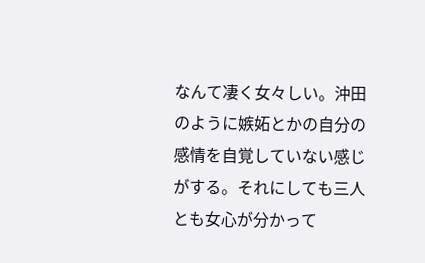なんて凄く女々しい。沖田のように嫉妬とかの自分の感情を自覚していない感じがする。それにしても三人とも女心が分かって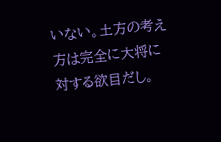いない。土方の考え方は完全に大将に対する欲目だし。